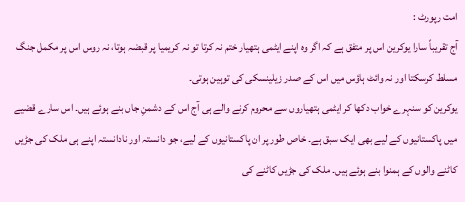امت رپورٹ :
آج تقریباً سارا یوکرین اس پر متفق ہے کہ اگر وہ اپنے ایٹمی ہتھیار ختم نہ کرتا تو نہ کریمیا پر قبضہ ہوتا، نہ روس اس پر مکمل جنگ مسلط کرسکتا اور نہ وائٹ ہاؤس میں اس کے صدر زیلینسکی کی توہین ہوتی۔
یوکرین کو سنہرے خواب دکھا کر ایٹمی ہتھیاروں سے محروم کرنے والے ہی آج اس کے دشمنِ جاں بنے ہوئے ہیں۔ اس سارے قضیے میں پاکستانیوں کے لیے بھی ایک سبق ہے۔ خاص طور پر ان پاکستانیوں کے لیے، جو دانستہ اور نادانستہ اپنے ہی ملک کی جڑیں کاٹنے والوں کے ہمنوا بنے ہوئے ہیں۔ ملک کی جڑیں کاٹنے کی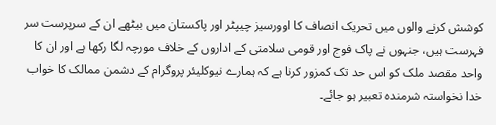کوشش کرنے والوں میں تحریک انصاف کا اوورسیز چیپٹر اور پاکستان میں بیٹھے ان کے سرپرست سر فہرست ہیں، جنہوں نے پاک فوج اور قومی سلامتی کے اداروں کے خلاف مورچہ لگا رکھا ہے اور ان کا واحد مقصد ملک کو اس حد تک کمزور کرنا ہے کہ ہمارے نیوکلیئر پروگرام کے دشمن ممالک کا خواب خدا نخواستہ شرمندہ تعبیر ہو جائے۔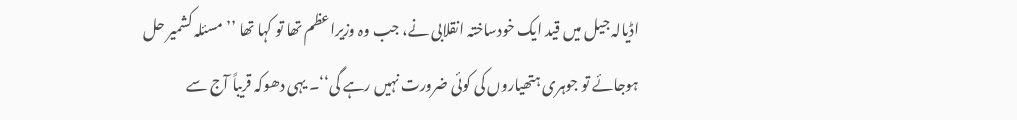اڈیالہ جیل میں قید ایک خودساختہ انقلابی نے، جب وہ وزیراعظم تھا تو کہا تھا ’’مسئلہ کشمیر حل ہوجائے تو جوہری ہتھیاروں کی کوئی ضرورت نہیں رہے گی‘‘۔ یہی دھوکہ قریباً آج سے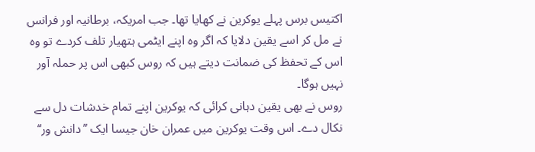اکتیس برس پہلے یوکرین نے کھایا تھا۔ جب امریکہ، برطانیہ اور فرانس نے مل کر اسے یقین دلایا کہ اگر وہ اپنے ایٹمی ہتھیار تلف کردے تو وہ اس کے تحفظ کی ضمانت دیتے ہیں کہ روس کبھی اس پر حملہ آور نہیں ہوگا۔
روس نے بھی یقین دہانی کرائی کہ یوکرین اپنے تمام خدشات دل سے نکال دے۔ اس وقت یوکرین میں عمران خان جیسا ایک ’’دانش ور‘‘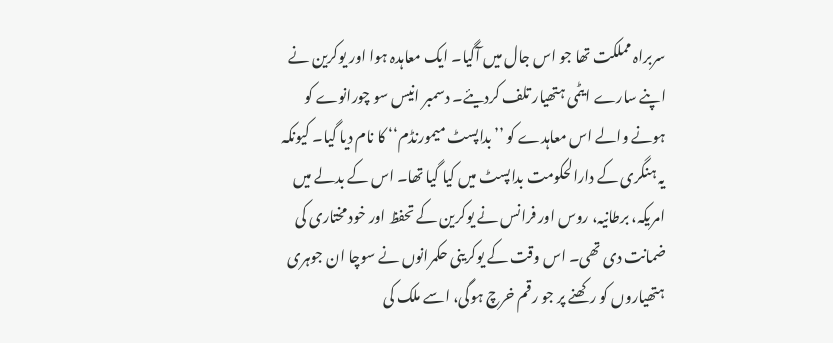سربراہ مملکت تھا جو اس جال میں آگیا۔ ایک معاہدہ ہوا اور یوکرین نے اپنے سارے ایٹمی ہتھیار تلف کردیئے۔ دسمبر انیس سو چورانوے کو ہونے والے اس معاہدے کو ’’بداپسٹ میمورنڈم‘‘ کا نام دیا گیا۔ کیونکہ یہ ہنگری کے دارالحکومت بداپسٹ میں کیا گیا تھا۔ اس کے بدلے میں امریکہ، برطانیہ، روس اور فرانس نے یوکرین کے تحفظ اور خود مختاری کی ضمانت دی تھی۔ اس وقت کے یوکرینی حکمرانوں نے سوچا ان جوہری ہتھیاروں کو رکھنے پر جو رقم خرچ ہوگی، اسے ملک کی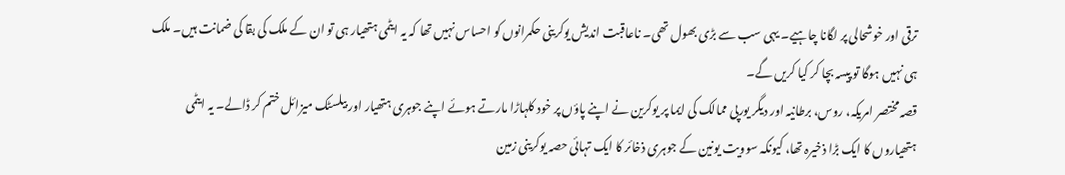ترقی اور خوشحالی پر لگانا چاہیے۔ یہی سب سے بڑی بھول تھی۔ ناعاقبت اندیش یوکرینی حکمرانوں کو احساس نہیں تھا کہ یہ ایٹمی ہتھیار ہی تو ان کے ملک کی بقا کی ضمانت ہیں۔ ملک ہی نہیں ہوگا تو پیسہ بچا کر کیا کریں گے۔
قصہ مختصر امریکہ، روس، برطانیہ اور دیگر یورپی ممالک کی ایما پر یوکرین نے اپنے پاؤں پر خود کلہاڑا مارتے ہوئے اپنے جوہری ہتھیار اور بیلسٹک میزائل ختم کر ڈالے۔ یہ ایٹمی ہتھیاروں کا ایک بڑا ذخیرہ تھا، کیونکہ سوویت یونین کے جوہری ذخائر کا ایک تہائی حصہ یوکرینی زمین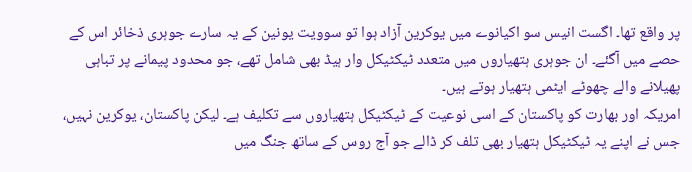پر واقع تھا۔ اگست انیس سو اکیانوے میں یوکرین آزاد ہوا تو سوویت یونین کے یہ سارے جوہری ذخائر اس کے حصے میں آگئے۔ ان جوہری ہتھیاروں میں متعدد ٹیکٹیکل وار ہیڈ بھی شامل تھے، جو محدود پیمانے پر تباہی پھیلانے والے چھوٹے ایٹمی ہتھیار ہوتے ہیں۔
امریکہ اور بھارت کو پاکستان کے اسی نوعیت کے ٹیکٹیکل ہتھیاروں سے تکلیف ہے۔ لیکن پاکستان، یوکرین نہیں، جس نے اپنے یہ ٹیکٹیکل ہتھیار بھی تلف کر ڈالے جو آج روس کے ساتھ جنگ میں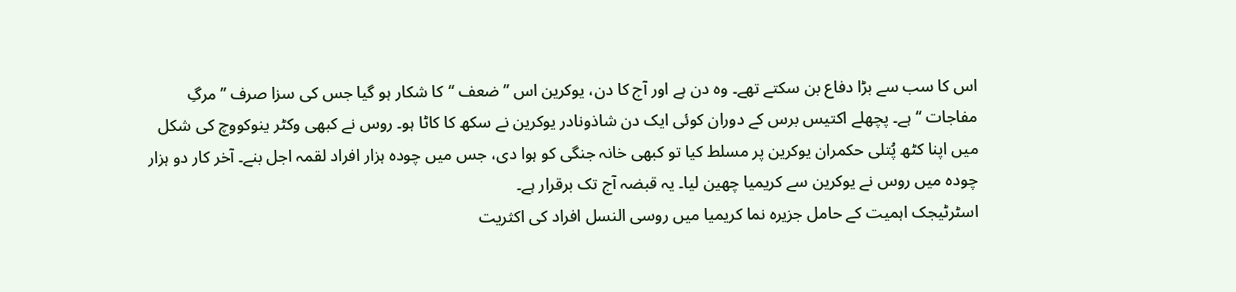اس کا سب سے بڑا دفاع بن سکتے تھے۔ وہ دن ہے اور آج کا دن، یوکرین اس ’’ضعف ‘‘کا شکار ہو گیا جس کی سزا صرف ’’مرگِ مفاجات ‘‘ہے۔ پچھلے اکتیس برس کے دوران کوئی ایک دن شاذونادر یوکرین نے سکھ کا کاٹا ہو۔ روس نے کبھی وکٹر ینوکووچ کی شکل میں اپنا کٹھ پُتلی حکمران یوکرین پر مسلط کیا تو کبھی خانہ جنگی کو ہوا دی، جس میں چودہ ہزار افراد لقمہ اجل بنے۔ آخر کار دو ہزار چودہ میں روس نے یوکرین سے کریمیا چھین لیا۔ یہ قبضہ آج تک برقرار ہے۔
اسٹرٹیجک اہمیت کے حامل جزیرہ نما کریمیا میں روسی النسل افراد کی اکثریت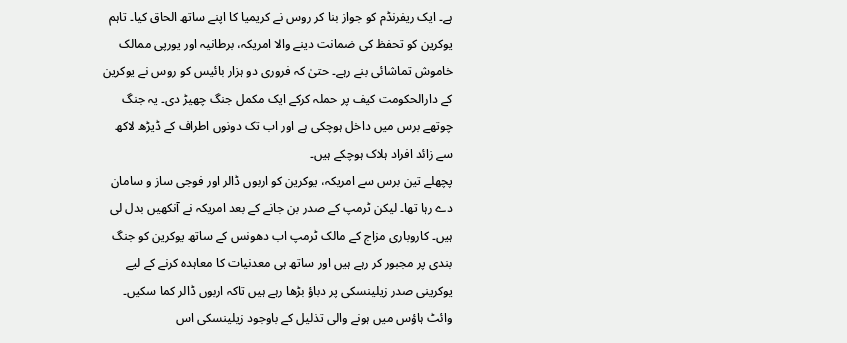ہے۔ ایک ریفرنڈم کو جواز بنا کر روس نے کریمیا کا اپنے ساتھ الحاق کیا۔ تاہم یوکرین کو تحفظ کی ضمانت دینے والا امریکہ، برطانیہ اور یورپی ممالک خاموش تماشائی بنے رہے۔ حتیٰ کہ فروری دو ہزار بائیس کو روس نے یوکرین کے دارالحکومت کیف پر حملہ کرکے ایک مکمل جنگ چھیڑ دی۔ یہ جنگ چوتھے برس میں داخل ہوچکی ہے اور اب تک دونوں اطراف کے ڈیڑھ لاکھ سے زائد افراد ہلاک ہوچکے ہیں۔
پچھلے تین برس سے امریکہ، یوکرین کو اربوں ڈالر اور فوجی ساز و سامان دے رہا تھا۔ لیکن ٹرمپ کے صدر بن جانے کے بعد امریکہ نے آنکھیں بدل لی ہیں۔ کاروباری مزاج کے مالک ٹرمپ اب دھونس کے ساتھ یوکرین کو جنگ بندی پر مجبور کر رہے ہیں اور ساتھ ہی معدنیات کا معاہدہ کرنے کے لیے یوکرینی صدر زیلینسکی پر دباؤ بڑھا رہے ہیں تاکہ اربوں ڈالر کما سکیں۔ وائٹ ہاؤس میں ہونے والی تذلیل کے باوجود زیلینسکی اس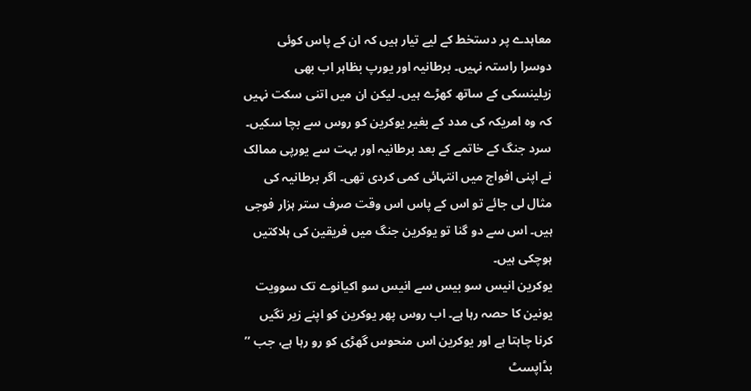معاہدے پر دستخط کے لیے تیار ہیں کہ ان کے پاس کوئی دوسرا راستہ نہیں۔ برطانیہ اور یورپ بظاہر اب بھی زیلینسکی کے ساتھ کھڑے ہیں۔ لیکن ان میں اتنی سکت نہیں کہ وہ امریکہ کی مدد کے بغیر یوکرین کو روس سے بچا سکیں۔ سرد جنگ کے خاتمے کے بعد برطانیہ اور بہت سے یورپی ممالک نے اپنی افواج میں انتہائی کمی کردی تھی۔ اگر برطانیہ کی مثال لی جائے تو اس کے پاس اس وقت صرف ستر ہزار فوجی ہیں۔ اس سے دو گنا تو یوکرین جنگ میں فریقین کی ہلاکتیں ہوچکی ہیں۔
یوکرین انیس سو بیس سے انیس سو اکیانوے تک سوویت یونین کا حصہ رہا ہے۔ اب روس پھر یوکرین کو اپنے زیر نگیں کرنا چاہتا ہے اور یوکرین اس منحوس گھڑی کو رو رہا ہے، جب ’’ بڈاپسٹ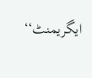ایگریمنٹ‘‘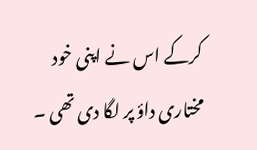کرکے اس نے اپنی خود مختاری داؤ پر لگا دی تھی ۔